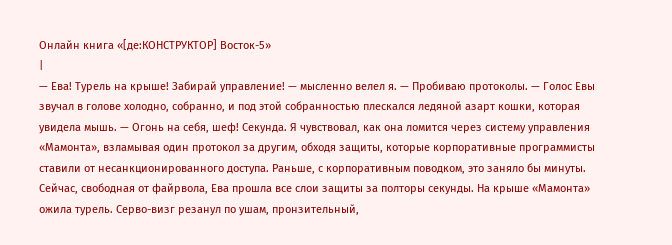Онлайн книга «[де:КОНСТРУКТОР] Восток-5»
|
— Ева! Турель на крыше! Забирай управление! — мысленно велел я. — Пробиваю протоколы. — Голос Евы звучал в голове холодно, собранно, и под этой собранностью плескался ледяной азарт кошки, которая увидела мышь. — Огонь на себя, шеф! Секунда. Я чувствовал, как она ломится через систему управления «Мамонта», взламывая один протокол за другим, обходя защиты, которые корпоративные программисты ставили от несанкционированного доступа. Раньше, с корпоративным поводком, это заняло бы минуты. Сейчас, свободная от файрвола, Ева прошла все слои защиты за полторы секунды. На крыше «Мамонта» ожила турель. Серво-визг резанул по ушам, пронзительный,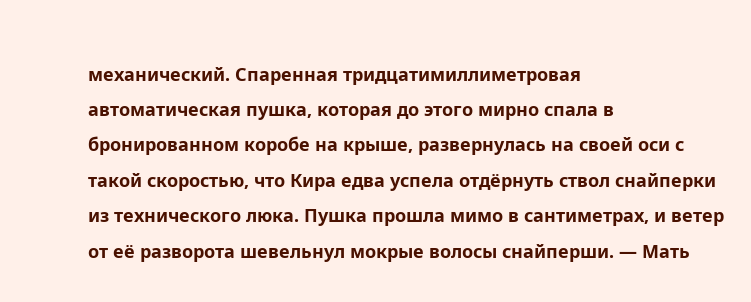механический. Спаренная тридцатимиллиметровая автоматическая пушка, которая до этого мирно спала в бронированном коробе на крыше, развернулась на своей оси с такой скоростью, что Кира едва успела отдёрнуть ствол снайперки из технического люка. Пушка прошла мимо в сантиметрах, и ветер от её разворота шевельнул мокрые волосы снайперши. — Мать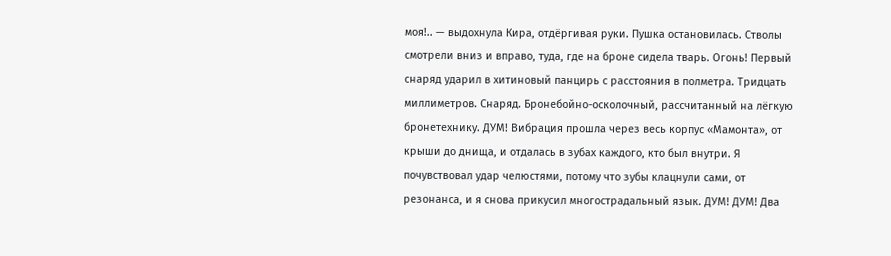моя!.. — выдохнула Кира, отдёргивая руки. Пушка остановилась. Стволы смотрели вниз и вправо, туда, где на броне сидела тварь. Огонь! Первый снаряд ударил в хитиновый панцирь с расстояния в полметра. Тридцать миллиметров. Снаряд. Бронебойно-осколочный, рассчитанный на лёгкую бронетехнику. ДУМ! Вибрация прошла через весь корпус «Мамонта», от крыши до днища, и отдалась в зубах каждого, кто был внутри. Я почувствовал удар челюстями, потому что зубы клацнули сами, от резонанса, и я снова прикусил многострадальный язык. ДУМ! ДУМ! Два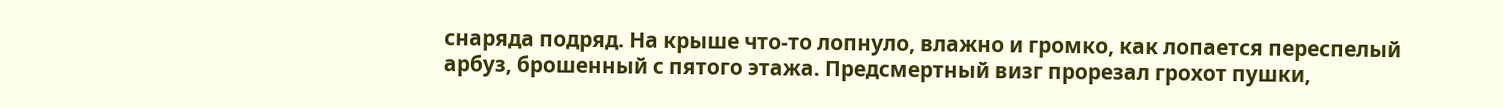снаряда подряд. На крыше что-то лопнуло, влажно и громко, как лопается переспелый арбуз, брошенный с пятого этажа. Предсмертный визг прорезал грохот пушки,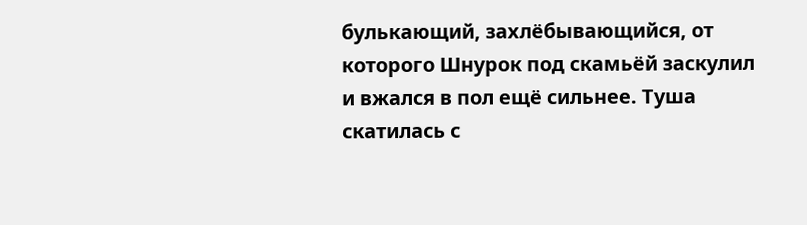булькающий, захлёбывающийся, от которого Шнурок под скамьёй заскулил и вжался в пол ещё сильнее. Туша скатилась с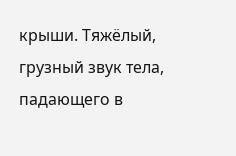крыши. Тяжёлый, грузный звук тела, падающего в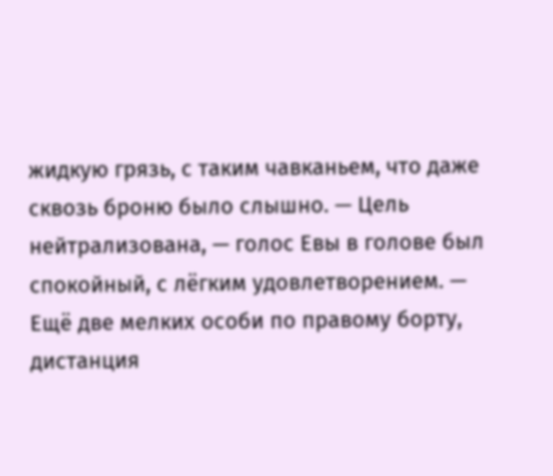жидкую грязь, с таким чавканьем, что даже сквозь броню было слышно. — Цель нейтрализована, — голос Евы в голове был спокойный, с лёгким удовлетворением. — Ещё две мелких особи по правому борту, дистанция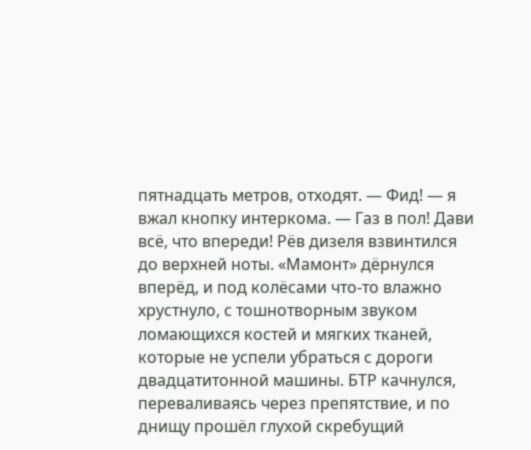пятнадцать метров, отходят. — Фид! — я вжал кнопку интеркома. — Газ в пол! Дави всё, что впереди! Рёв дизеля взвинтился до верхней ноты. «Мамонт» дёрнулся вперёд, и под колёсами что-то влажно хрустнуло, с тошнотворным звуком ломающихся костей и мягких тканей, которые не успели убраться с дороги двадцатитонной машины. БТР качнулся, переваливаясь через препятствие, и по днищу прошёл глухой скребущий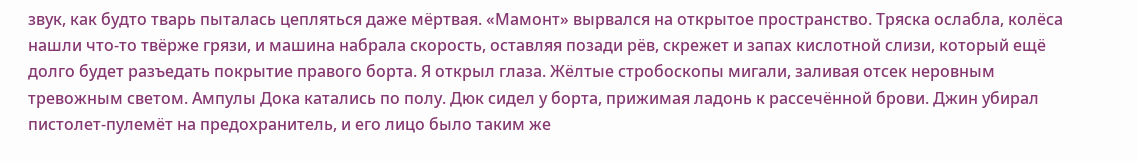звук, как будто тварь пыталась цепляться даже мёртвая. «Мамонт» вырвался на открытое пространство. Тряска ослабла, колёса нашли что-то твёрже грязи, и машина набрала скорость, оставляя позади рёв, скрежет и запах кислотной слизи, который ещё долго будет разъедать покрытие правого борта. Я открыл глаза. Жёлтые стробоскопы мигали, заливая отсек неровным тревожным светом. Ампулы Дока катались по полу. Дюк сидел у борта, прижимая ладонь к рассечённой брови. Джин убирал пистолет-пулемёт на предохранитель, и его лицо было таким же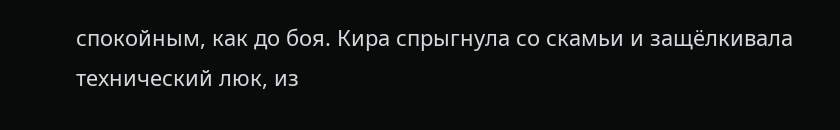спокойным, как до боя. Кира спрыгнула со скамьи и защёлкивала технический люк, из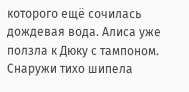которого ещё сочилась дождевая вода. Алиса уже ползла к Дюку с тампоном. Снаружи тихо шипела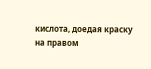кислота, доедая краску на правом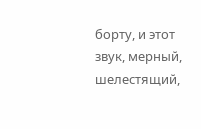борту, и этот звук, мерный, шелестящий,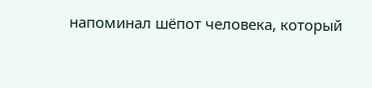напоминал шёпот человека, который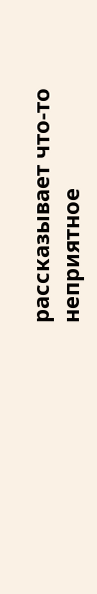рассказывает что-то неприятное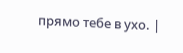прямо тебе в ухо. |